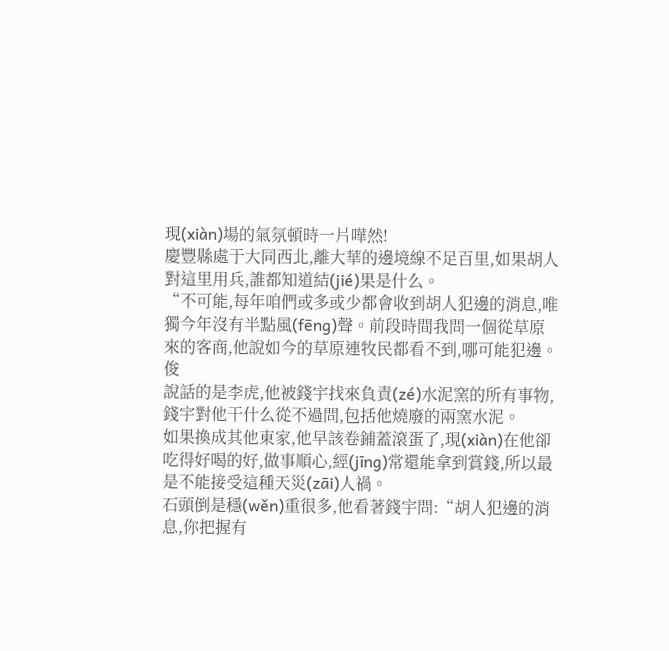現(xiàn)場的氣氛頓時一片嘩然!
慶豐縣處于大同西北,離大華的邊境線不足百里,如果胡人對這里用兵,誰都知道結(jié)果是什么。
“不可能,每年咱們或多或少都會收到胡人犯邊的消息,唯獨今年沒有半點風(fēng)聲。前段時間我問一個從草原來的客商,他說如今的草原連牧民都看不到,哪可能犯邊。俊
說話的是李虎,他被錢宇找來負責(zé)水泥窯的所有事物,錢宇對他干什么從不過問,包括他燒廢的兩窯水泥。
如果換成其他東家,他早該卷鋪蓋滾蛋了,現(xiàn)在他卻吃得好喝的好,做事順心,經(jīng)常還能拿到賞錢,所以最是不能接受這種天災(zāi)人禍。
石頭倒是穩(wěn)重很多,他看著錢宇問:“胡人犯邊的消息,你把握有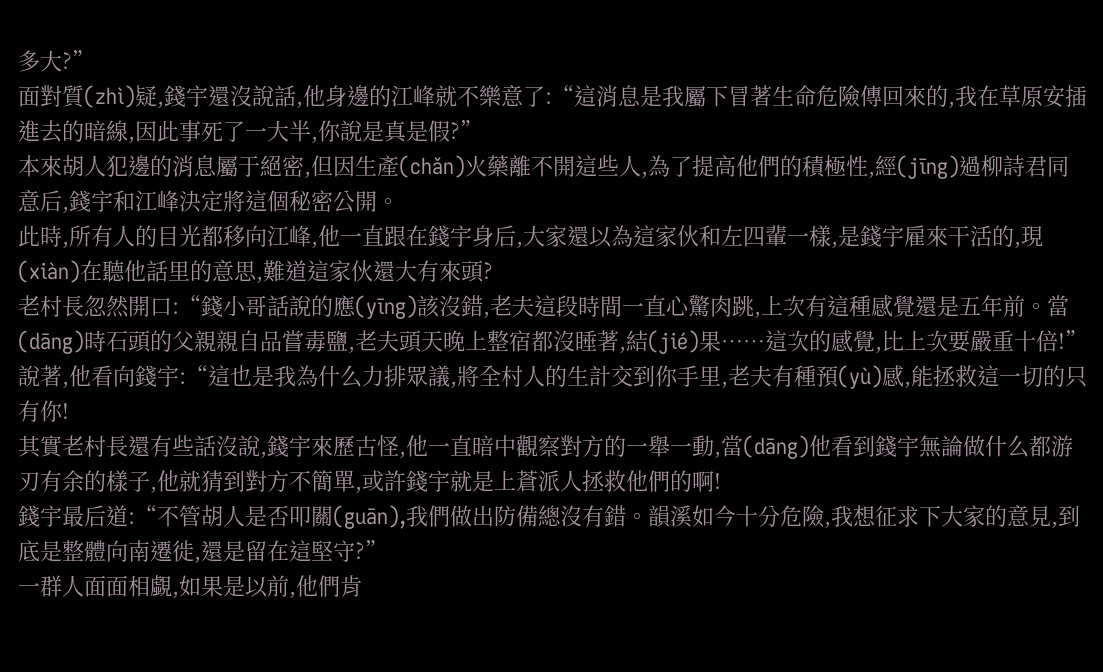多大?”
面對質(zhì)疑,錢宇還沒說話,他身邊的江峰就不樂意了:“這消息是我屬下冒著生命危險傳回來的,我在草原安插進去的暗線,因此事死了一大半,你說是真是假?”
本來胡人犯邊的消息屬于絕密,但因生產(chǎn)火藥離不開這些人,為了提高他們的積極性,經(jīng)過柳詩君同意后,錢宇和江峰決定將這個秘密公開。
此時,所有人的目光都移向江峰,他一直跟在錢宇身后,大家還以為這家伙和左四輩一樣,是錢宇雇來干活的,現(xiàn)在聽他話里的意思,難道這家伙還大有來頭?
老村長忽然開口:“錢小哥話說的應(yīng)該沒錯,老夫這段時間一直心驚肉跳,上次有這種感覺還是五年前。當(dāng)時石頭的父親親自品嘗毒鹽,老夫頭天晚上整宿都沒睡著,結(jié)果……這次的感覺,比上次要嚴重十倍!”
說著,他看向錢宇:“這也是我為什么力排眾議,將全村人的生計交到你手里,老夫有種預(yù)感,能拯救這一切的只有你!
其實老村長還有些話沒說,錢宇來歷古怪,他一直暗中觀察對方的一舉一動,當(dāng)他看到錢宇無論做什么都游刃有余的樣子,他就猜到對方不簡單,或許錢宇就是上蒼派人拯救他們的啊!
錢宇最后道:“不管胡人是否叩關(guān),我們做出防備總沒有錯。韻溪如今十分危險,我想征求下大家的意見,到底是整體向南遷徙,還是留在這堅守?”
一群人面面相覷,如果是以前,他們肯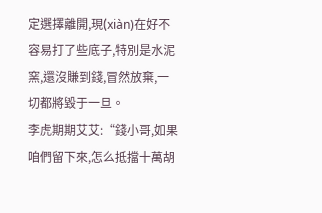定選擇離開,現(xiàn)在好不容易打了些底子,特別是水泥窯,還沒賺到錢,冒然放棄,一切都將毀于一旦。
李虎期期艾艾:“錢小哥,如果咱們留下來,怎么抵擋十萬胡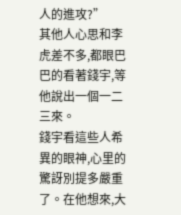人的進攻?”
其他人心思和李虎差不多,都眼巴巴的看著錢宇,等他說出一個一二三來。
錢宇看這些人希異的眼神,心里的驚訝別提多嚴重了。在他想來,大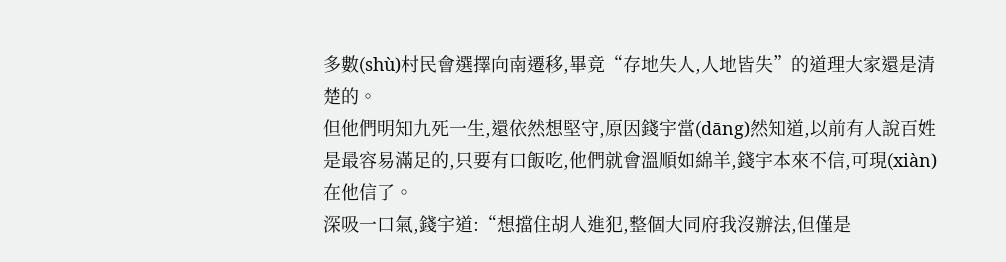多數(shù)村民會選擇向南遷移,畢竟“存地失人,人地皆失”的道理大家還是清楚的。
但他們明知九死一生,還依然想堅守,原因錢宇當(dāng)然知道,以前有人說百姓是最容易滿足的,只要有口飯吃,他們就會溫順如綿羊,錢宇本來不信,可現(xiàn)在他信了。
深吸一口氣,錢宇道:“想擋住胡人進犯,整個大同府我沒辦法,但僅是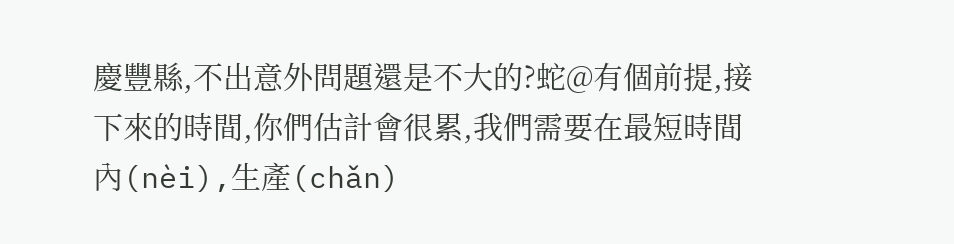慶豐縣,不出意外問題還是不大的?蛇@有個前提,接下來的時間,你們估計會很累,我們需要在最短時間內(nèi),生產(chǎn)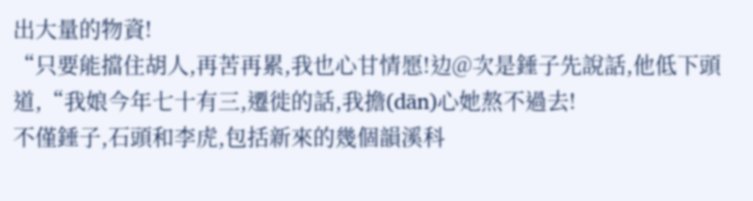出大量的物資!
“只要能擋住胡人,再苦再累,我也心甘情愿!边@次是錘子先說話,他低下頭道,“我娘今年七十有三,遷徙的話,我擔(dān)心她熬不過去!
不僅錘子,石頭和李虎,包括新來的幾個韻溪科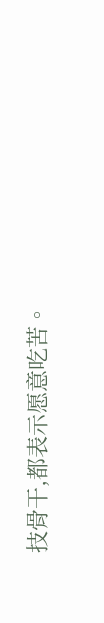技骨干,都表示愿意吃苦。